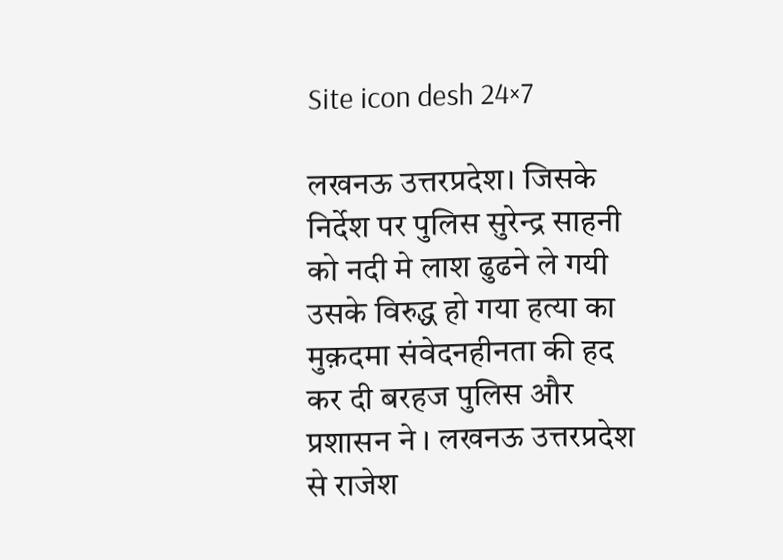Site icon desh 24×7

लखनऊ उत्तरप्रदेश। जिसके निर्देश पर पुलिस सुरेन्द्र साहनी को नदी मे लाश ढुढने ले गयी उसके विरुद्ध हो गया हत्या का मुक़दमा संवेदनहीनता की हद कर दी बरहज पुलिस और प्रशासन ने । लखनऊ उत्तरप्रदेश से राजेश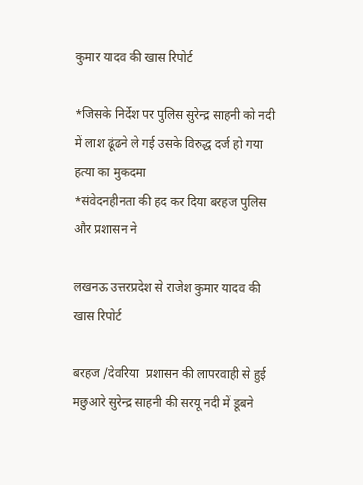कुमार यादव की खास रिपोर्ट

*जिसके निर्देश पर पुलिस सुरेन्द्र साहनी को नदी में लाश ढूंढने ले गई उसके विरुद्ध दर्ज हो गया हत्या का मुकदमा
*संवेदनहीनता की हद कर दिया बरहज पुलिस और प्रशासन ने

लखनऊ उत्तरप्रदेश से राजेश कुमार यादव की खास रिपोर्ट

बरहज /देवरिया  प्रशासन की लापरवाही से हुई मछुआरे सुरेन्द्र साहनी की सरयू नदी में डूबने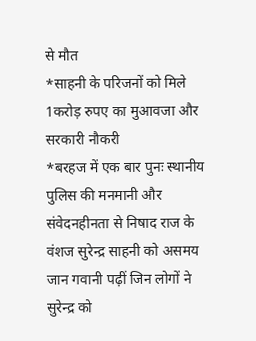से मौत
*साहनी के परिजनों को मिले 1करोड़ रुपए का मुआवजा और सरकारी नौकरी
*बरहज में एक बार पुनः स्थानीय पुलिस की मनमानी और संवेदनहीनता से निषाद राज के वंशज सुरेन्द्र साहनी को असमय जान गवानी पढ़ीं जिन लोगों ने सुरेन्द्र को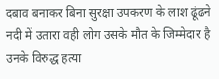दबाव बनाकर बिना सुरक्षा उपकरण के लाश ढूंढने नदी में उतारा वही लोग उसके मौत के जिम्मेदार है उनके विरुद्ध हत्या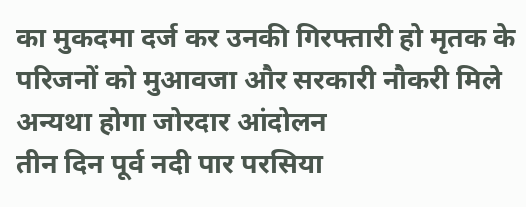का मुकदमा दर्ज कर उनकी गिरफ्तारी हो मृतक के परिजनों को मुआवजा और सरकारी नौकरी मिले अन्यथा होगा जोरदार आंदोलन
तीन दिन पूर्व नदी पार परसिया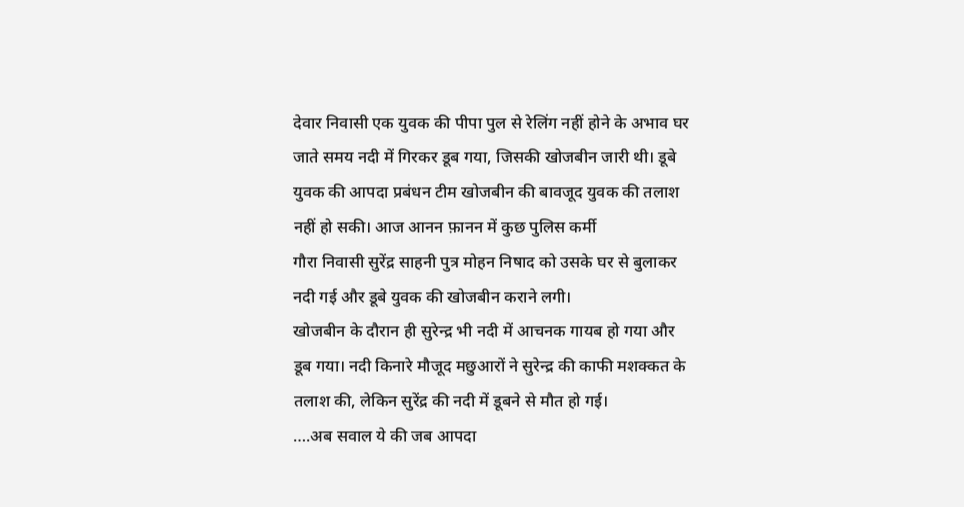देवार निवासी एक युवक की पीपा पुल से रेलिंग नहीं होने के अभाव घर जाते समय नदी में गिरकर डूब गया, जिसकी खोजबीन जारी थी। डूबे युवक की आपदा प्रबंधन टीम खोजबीन की बावजूद युवक की तलाश नहीं हो सकी। आज आनन फ़ानन में कुछ पुलिस कर्मी
गौरा निवासी सुरेंद्र साहनी पुत्र मोहन निषाद को उसके घर से बुलाकर नदी गई और डूबे युवक की खोजबीन कराने लगी।
खोजबीन के दौरान ही सुरेन्द्र भी नदी में आचनक गायब हो गया और डूब गया। नदी किनारे मौजूद मछुआरों ने सुरेन्द्र की काफी मशक्कत के तलाश की, लेकिन सुरेंद्र की नदी में डूबने से मौत हो गई।
….अब सवाल ये की जब आपदा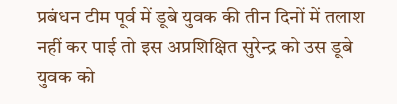प्रबंधन टीम पूर्व में डूबे युवक की तीन दिनों में तलाश नहीं कर पाई तो इस अप्रशिक्षित सुरेन्द्र को उस डूबे युवक को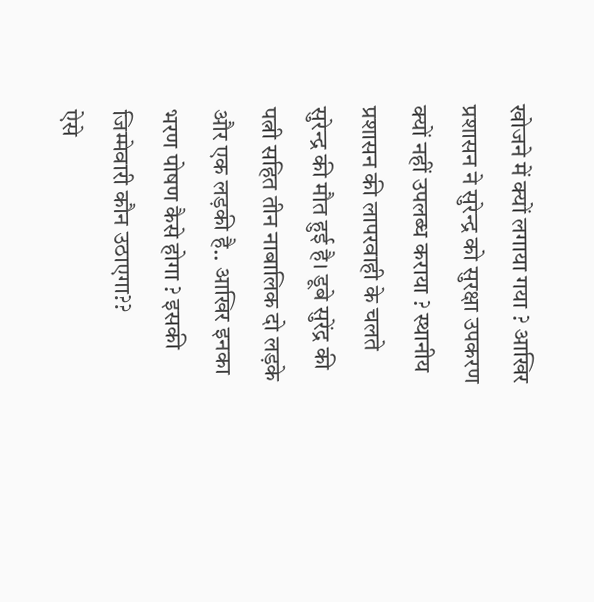खोजने में क्यों लगाया गया ? आखिर प्रशासन ने सुरेन्द्र को सुरक्षा उपकरण क्यों नहीं उपलब्ध कराया ? स्थानीय प्रशासन की लापरवाही के चलते सुरेन्द्र की मौत हुई है। डूबे सुरेंद्र की पत्नी सहित तीन नाबालिक दो लड़के और एक लड़की है.. आखिर इनका भरण पोषण कैसे होगा ? इसकी जिम्मेवारी कौन उठाएगा??
ऐसे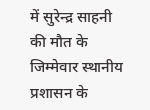में सुरेन्द्र साहनी की मौत के जिम्मेवार स्थानीय प्रशासन के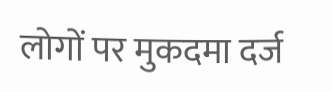लोगों पर मुकदमा दर्ज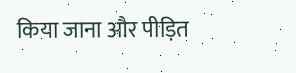किया जाना और पीड़ित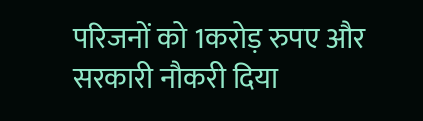परिजनों को 1करोड़ रुपए और सरकारी नौकरी दिया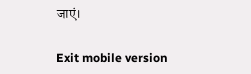जाएं।

Exit mobile version